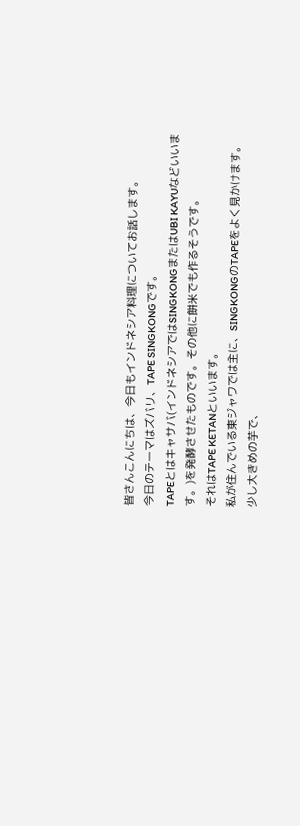皆さんこんにちは、今日もインドネシア料理についてお話します。
今日のテーマはズバリ、TAPE SINGKONGです。
TAPEとはキャサバ(インドネシアではSINGKONGまたはUBI KAYUなどいいます。)を発酵させたものです。その他に餅米でも作るそうです。
それはTAPE KETANといいます。
私が住んでいる東ジャワでは主に、SINGKONGのTAPEをよく見かけます。
少し大きめの芋で、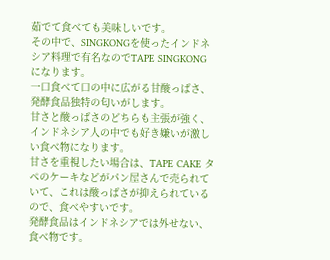茹でて食べても美味しいです。
その中で、SINGKONGを使ったインドネシア料理で有名なのでTAPE SINGKONGになります。
一口食べて口の中に広がる甘酸っぱさ、発酵食品独特の匂いがします。
甘さと酸っぱさのどちらも主張が強く、インドネシア人の中でも好き嫌いが激しい食べ物になります。
甘さを重視したい場合は、TAPE CAKE タペのケーキなどがパン屋さんで売られていて、これは酸っぱさが抑えられているので、食べやすいです。
発酵食品はインドネシアでは外せない、食べ物です。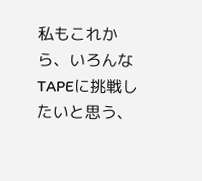私もこれから、いろんなTAPEに挑戦したいと思う、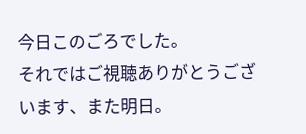今日このごろでした。
それではご視聴ありがとうございます、また明日。